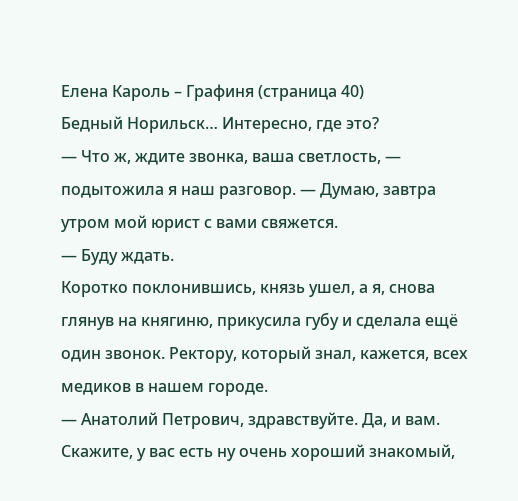Елена Кароль – Графиня (страница 40)
Бедный Норильск… Интересно, где это?
— Что ж, ждите звонка, ваша светлость, — подытожила я наш разговор. — Думаю, завтра утром мой юрист с вами свяжется.
— Буду ждать.
Коротко поклонившись, князь ушел, а я, снова глянув на княгиню, прикусила губу и сделала ещё один звонок. Ректору, который знал, кажется, всех медиков в нашем городе.
— Анатолий Петрович, здравствуйте. Да, и вам. Скажите, у вас есть ну очень хороший знакомый,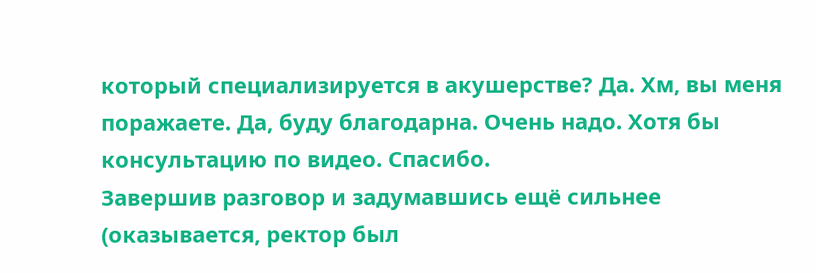который специализируется в акушерстве? Да. Хм, вы меня поражаете. Да, буду благодарна. Очень надо. Хотя бы консультацию по видео. Спасибо.
Завершив разговор и задумавшись ещё сильнее (оказывается, ректор был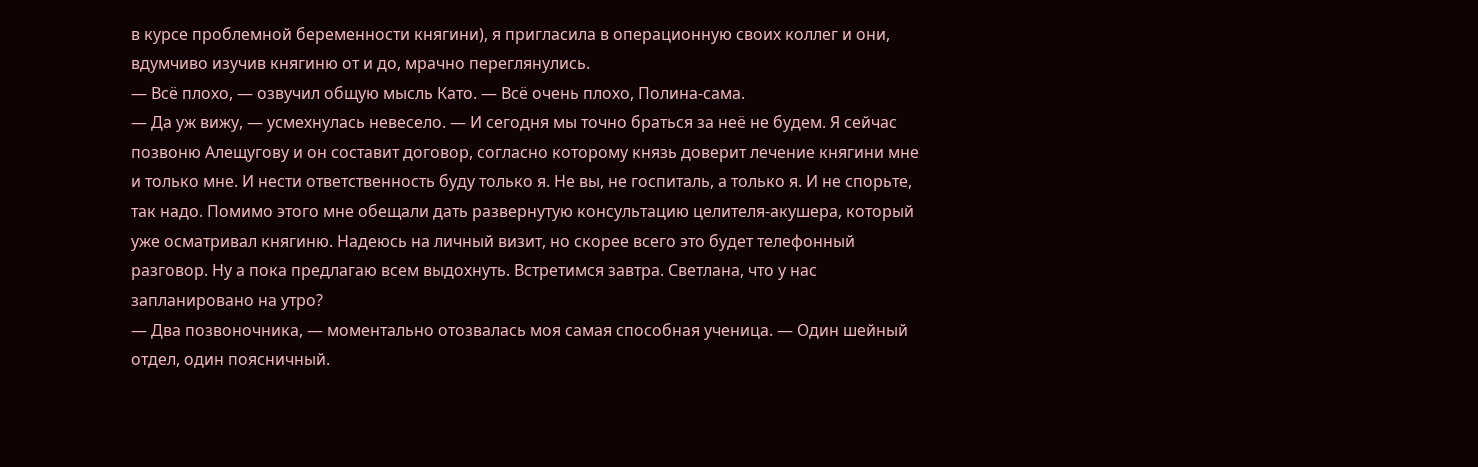в курсе проблемной беременности княгини), я пригласила в операционную своих коллег и они, вдумчиво изучив княгиню от и до, мрачно переглянулись.
— Всё плохо, — озвучил общую мысль Като. — Всё очень плохо, Полина-сама.
— Да уж вижу, — усмехнулась невесело. — И сегодня мы точно браться за неё не будем. Я сейчас позвоню Алещугову и он составит договор, согласно которому князь доверит лечение княгини мне и только мне. И нести ответственность буду только я. Не вы, не госпиталь, а только я. И не спорьте, так надо. Помимо этого мне обещали дать развернутую консультацию целителя-акушера, который уже осматривал княгиню. Надеюсь на личный визит, но скорее всего это будет телефонный разговор. Ну а пока предлагаю всем выдохнуть. Встретимся завтра. Светлана, что у нас запланировано на утро?
— Два позвоночника, — моментально отозвалась моя самая способная ученица. — Один шейный отдел, один поясничный.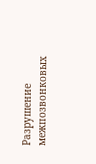Разрушение межпозвонковых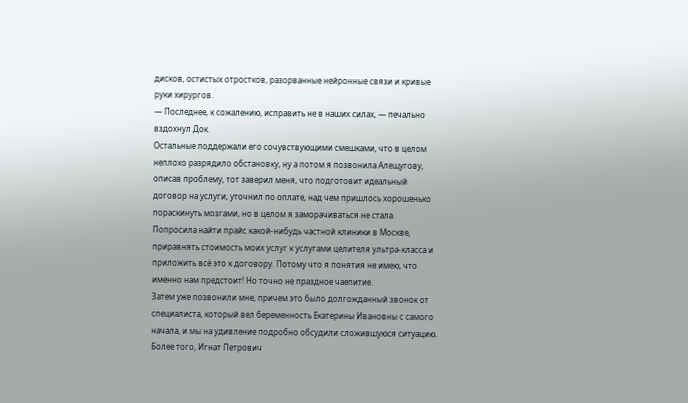дисков, остистых отростков, разорванные нейронные связи и кривые руки хирургов.
— Последнее, к сожалению, исправить не в наших силах, — печально вздохнул Док.
Остальные поддержали его сочувствующими смешками, что в целом неплохо разрядило обстановку, ну а потом я позвонила Алещугову, описав проблему, тот заверил меня, что подготовит идеальный договор на услуги, уточнил по оплате, над чем пришлось хорошенько пораскинуть мозгами, но в целом я заморачиваться не стала. Попросила найти прайс какой-нибудь частной клиники в Москве, приравнять стоимость моих услуг к услугами целителя ультра-класса и приложить всё это к договору. Потому что я понятия не имею, что именно нам предстоит! Но точно не праздное чаепитие.
Затем уже позвонили мне, причем это было долгожданный звонок от специалиста, который вел беременность Екатерины Ивановны с самого начала, и мы на удивление подробно обсудили сложившуюся ситуацию. Более того, Игнат Петрович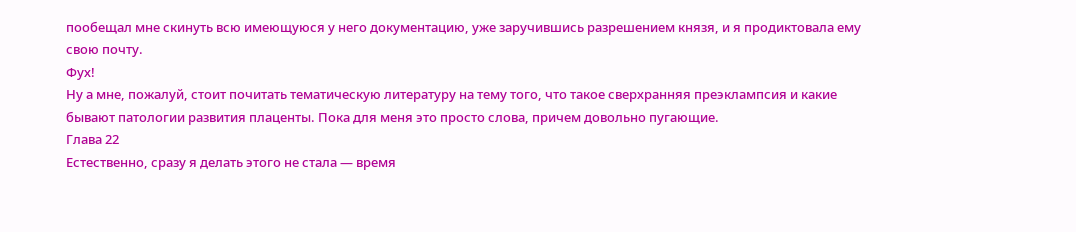пообещал мне скинуть всю имеющуюся у него документацию, уже заручившись разрешением князя, и я продиктовала ему свою почту.
Фух!
Ну а мне, пожалуй, стоит почитать тематическую литературу на тему того, что такое сверхранняя преэклампсия и какие бывают патологии развития плаценты. Пока для меня это просто слова, причем довольно пугающие.
Глава 22
Естественно, сразу я делать этого не стала — время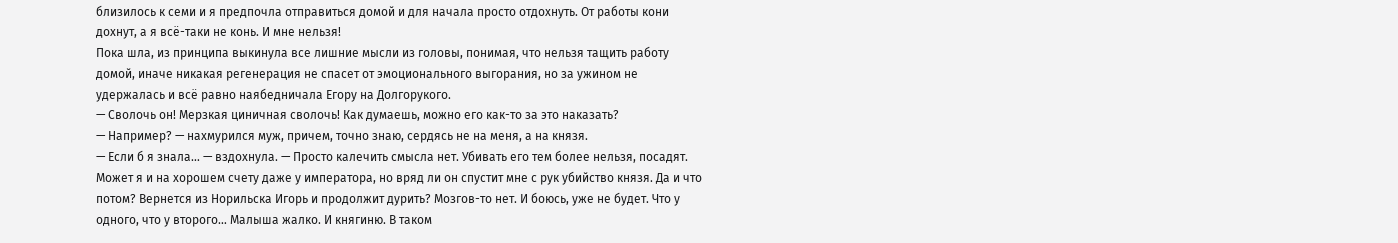близилось к семи и я предпочла отправиться домой и для начала просто отдохнуть. От работы кони дохнут, а я всё-таки не конь. И мне нельзя!
Пока шла, из принципа выкинула все лишние мысли из головы, понимая, что нельзя тащить работу домой, иначе никакая регенерация не спасет от эмоционального выгорания, но за ужином не удержалась и всё равно наябедничала Егору на Долгорукого.
— Сволочь он! Мерзкая циничная сволочь! Как думаешь, можно его как-то за это наказать?
— Например? — нахмурился муж, причем, точно знаю, сердясь не на меня, а на князя.
— Если б я знала… — вздохнула. — Просто калечить смысла нет. Убивать его тем более нельзя, посадят. Может я и на хорошем счету даже у императора, но вряд ли он спустит мне с рук убийство князя. Да и что потом? Вернется из Норильска Игорь и продолжит дурить? Мозгов-то нет. И боюсь, уже не будет. Что у одного, что у второго… Малыша жалко. И княгиню. В таком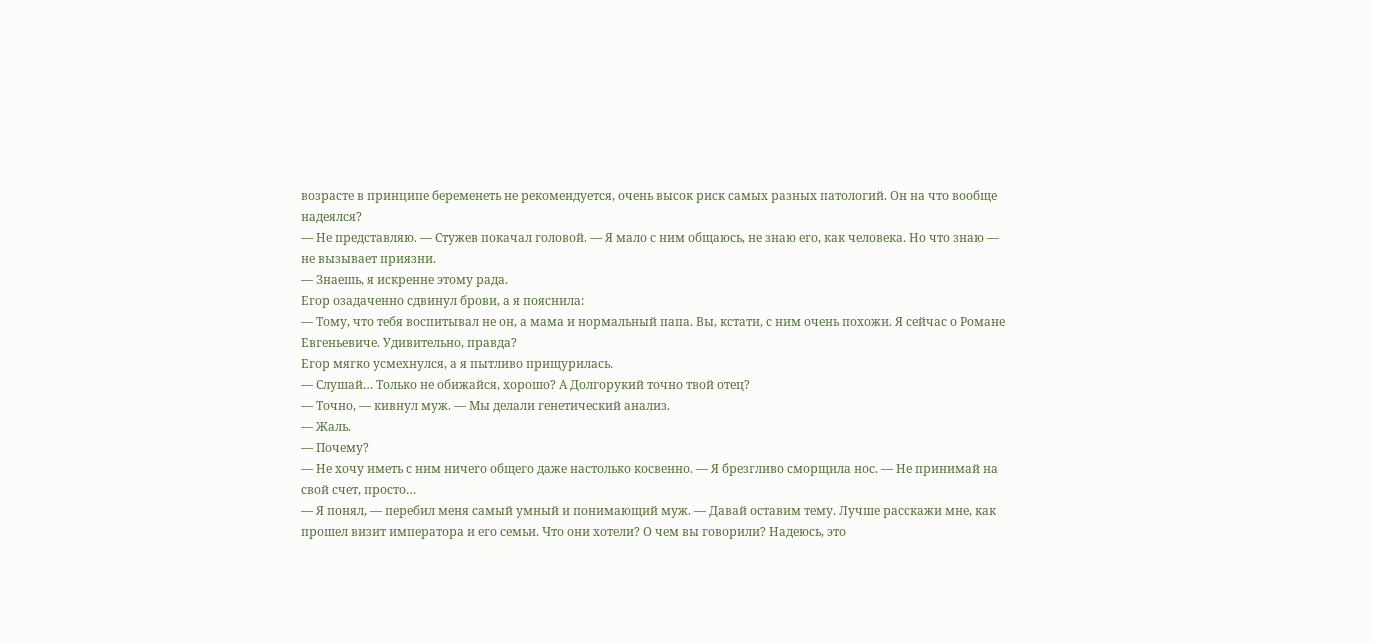возрасте в принципе беременеть не рекомендуется, очень высок риск самых разных патологий. Он на что вообще надеялся?
— Не представляю. — Стужев покачал головой. — Я мало с ним общаюсь, не знаю его, как человека. Но что знаю — не вызывает приязни.
— Знаешь, я искренне этому рада.
Егор озадаченно сдвинул брови, а я пояснила:
— Тому, что тебя воспитывал не он, а мама и нормальный папа. Вы, кстати, с ним очень похожи. Я сейчас о Романе Евгеньевиче. Удивительно, правда?
Егор мягко усмехнулся, а я пытливо прищурилась.
— Слушай… Только не обижайся, хорошо? А Долгорукий точно твой отец?
— Точно, — кивнул муж. — Мы делали генетический анализ.
— Жаль.
— Почему?
— Не хочу иметь с ним ничего общего даже настолько косвенно. — Я брезгливо сморщила нос. — Не принимай на свой счет, просто…
— Я понял, — перебил меня самый умный и понимающий муж. — Давай оставим тему. Лучше расскажи мне, как прошел визит императора и его семьи. Что они хотели? О чем вы говорили? Надеюсь, это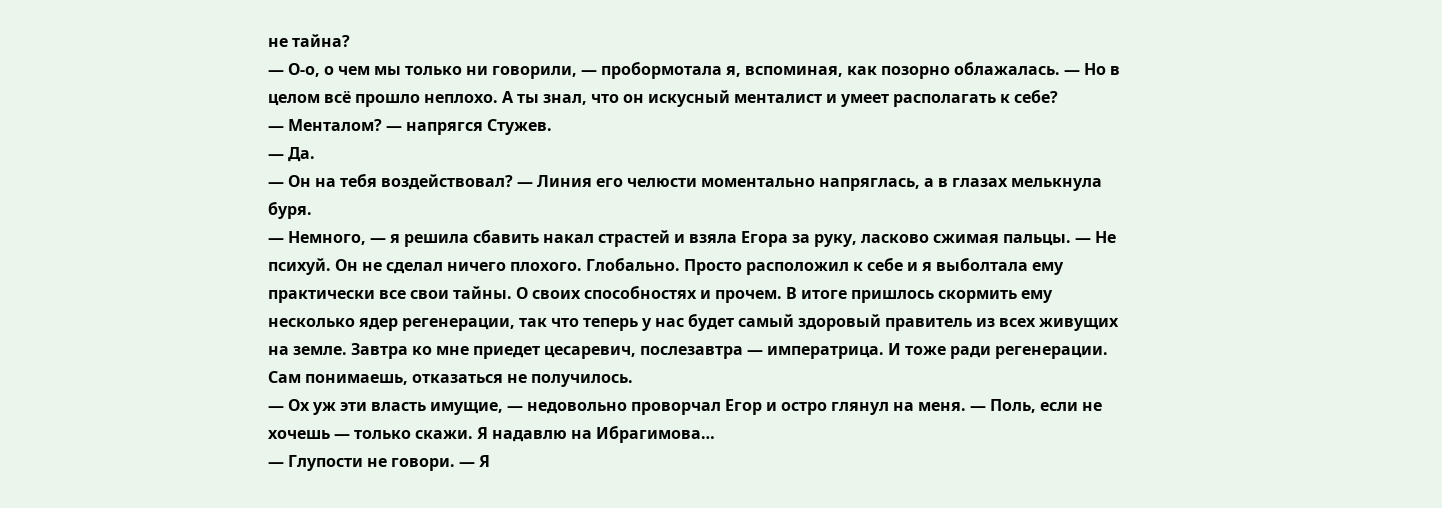не тайна?
— О-о, о чем мы только ни говорили, — пробормотала я, вспоминая, как позорно облажалась. — Но в целом всё прошло неплохо. А ты знал, что он искусный менталист и умеет располагать к себе?
— Менталом? — напрягся Стужев.
— Да.
— Он на тебя воздействовал? — Линия его челюсти моментально напряглась, а в глазах мелькнула буря.
— Немного, — я решила сбавить накал страстей и взяла Егора за руку, ласково сжимая пальцы. — Не психуй. Он не сделал ничего плохого. Глобально. Просто расположил к себе и я выболтала ему практически все свои тайны. О своих способностях и прочем. В итоге пришлось скормить ему несколько ядер регенерации, так что теперь у нас будет самый здоровый правитель из всех живущих на земле. Завтра ко мне приедет цесаревич, послезавтра — императрица. И тоже ради регенерации. Сам понимаешь, отказаться не получилось.
— Ох уж эти власть имущие, — недовольно проворчал Егор и остро глянул на меня. — Поль, если не хочешь — только скажи. Я надавлю на Ибрагимова…
— Глупости не говори. — Я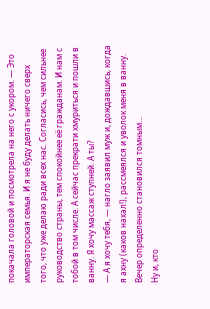покачала головой и посмотрела на него с укором. — Это императорская семья. И я не буду делать ничего сверх того, что уже делаю ради всех нас. Согласись, чем сильнее руководство страны, тем спокойнее её гражданам. И нам с тобой в том числе. А сейчас прекрати хмуриться и пошли в ванну. Я хочу массаж ступней. А ты?
— А я хочу тебя, — нагло заявил муж и, дождавшись, когда я ахну (каков нахал!), рассмеялся и уволок меня в ванну.
Вечер определенно становился томным…
Ну и, кто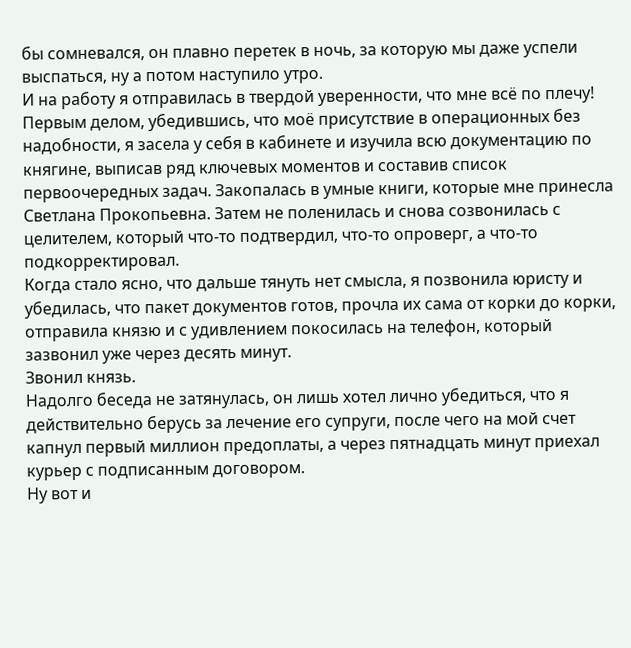бы сомневался, он плавно перетек в ночь, за которую мы даже успели выспаться, ну а потом наступило утро.
И на работу я отправилась в твердой уверенности, что мне всё по плечу!
Первым делом, убедившись, что моё присутствие в операционных без надобности, я засела у себя в кабинете и изучила всю документацию по княгине, выписав ряд ключевых моментов и составив список первоочередных задач. Закопалась в умные книги, которые мне принесла Светлана Прокопьевна. Затем не поленилась и снова созвонилась с целителем, который что-то подтвердил, что-то опроверг, а что-то подкорректировал.
Когда стало ясно, что дальше тянуть нет смысла, я позвонила юристу и убедилась, что пакет документов готов, прочла их сама от корки до корки, отправила князю и с удивлением покосилась на телефон, который зазвонил уже через десять минут.
Звонил князь.
Надолго беседа не затянулась, он лишь хотел лично убедиться, что я действительно берусь за лечение его супруги, после чего на мой счет капнул первый миллион предоплаты, а через пятнадцать минут приехал курьер с подписанным договором.
Ну вот и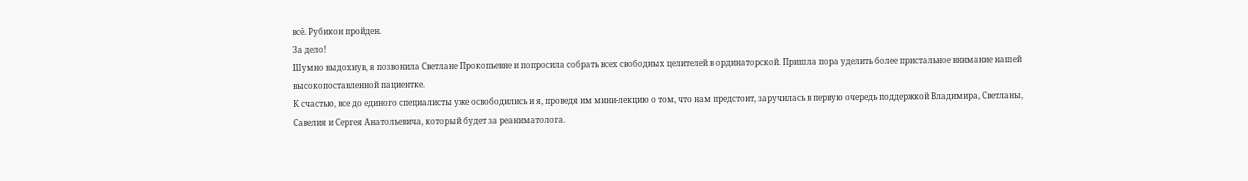всё. Рубикон пройден.
За дело!
Шумно выдохнув, я позвонила Светлане Прокопьевне и попросила собрать всех свободных целителей в ординаторской. Пришла пора уделить более пристальное внимание нашей высокопоставленной пациентке.
К счастью, все до единого специалисты уже освободились и я, проведя им мини-лекцию о том, что нам предстоит, заручилась в первую очередь поддержкой Владимира, Светланы, Савелия и Сергея Анатольевича, который будет за реаниматолога.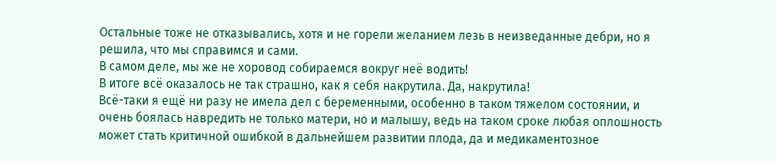Остальные тоже не отказывались, хотя и не горели желанием лезь в неизведанные дебри, но я решила, что мы справимся и сами.
В самом деле, мы же не хоровод собираемся вокруг неё водить!
В итоге всё оказалось не так страшно, как я себя накрутила. Да, накрутила!
Всё-таки я ещё ни разу не имела дел с беременными, особенно в таком тяжелом состоянии, и очень боялась навредить не только матери, но и малышу, ведь на таком сроке любая оплошность может стать критичной ошибкой в дальнейшем развитии плода, да и медикаментозное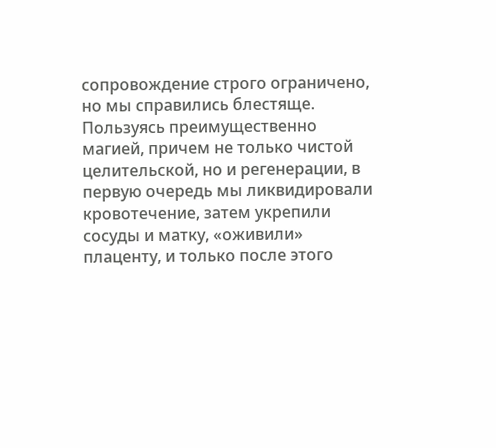сопровождение строго ограничено, но мы справились блестяще.
Пользуясь преимущественно магией, причем не только чистой целительской, но и регенерации, в первую очередь мы ликвидировали кровотечение, затем укрепили сосуды и матку, «оживили» плаценту, и только после этого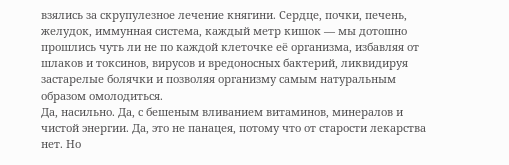взялись за скрупулезное лечение княгини. Сердце, почки, печень, желудок, иммунная система, каждый метр кишок — мы дотошно прошлись чуть ли не по каждой клеточке её организма, избавляя от шлаков и токсинов, вирусов и вредоносных бактерий, ликвидируя застарелые болячки и позволяя организму самым натуральным образом омолодиться.
Да, насильно. Да, с бешеным вливанием витаминов, минералов и чистой энергии. Да, это не панацея, потому что от старости лекарства нет. Но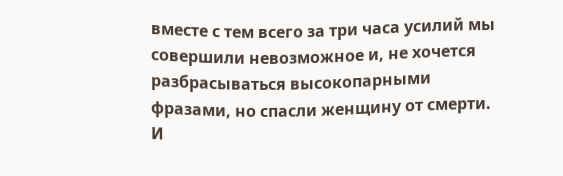вместе с тем всего за три часа усилий мы совершили невозможное и, не хочется разбрасываться высокопарными фразами, но спасли женщину от смерти. И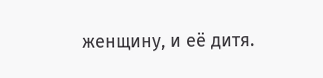женщину, и её дитя.